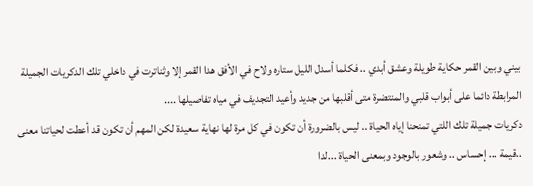بيني وبين القمر حكاية طويلة وعشق أبدي .. فكلما أسدل الليل ستاره ولاح في الأفق هدا القمر إلا وثناترت في داخلي تلك الدكريات الجميلة المرابطة دائما على أبواب قلبي والمنتضرة متى أقلبها من جديد وأعيد التجديف في مياه تفاصيلها ....
دكريات جميلة تلك اللتي تمنحنا إياه الحياة .. ليس بالضرورة أن تكون في كل مرة لها نهاية سعيدة لكن المهم أن تكون قد أعطت لحياتنا معنى ..قيمة ... إحساس .. وشعور بالوجود وبمعنى الحياة ...لدا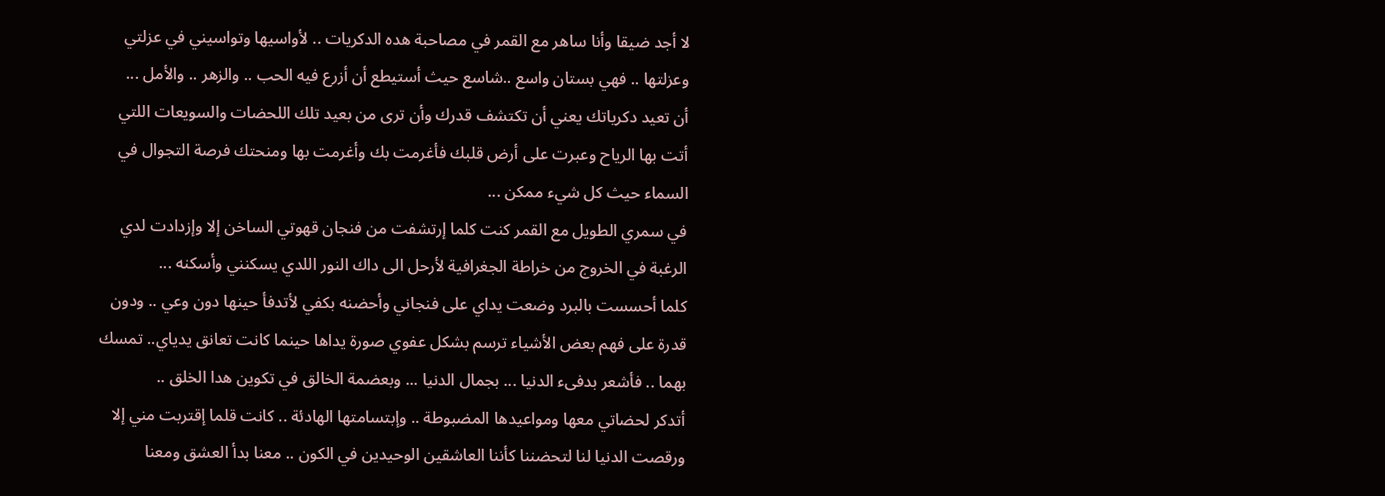لا أجد ضيقا وأنا ساهر مع القمر في مصاحبة هده الدكريات .. لأواسيها وتواسيني في عزلتي وعزلتها .. فهي بستان واسع ..شاسع حيث أستيطع أن أزرع فيه الحب .. والزهر .. والأمل ...
أن تعيد دكرياتك يعني أن تكتشف قدرك وأن ترى من بعيد تلك اللحضات والسويعات اللتي أتت بها الرياح وعبرت على أرض قلبك فأغرمت بك وأغرمت بها ومنحتك فرصة التجوال في السماء حيث كل شيء ممكن ...
في سمري الطويل مع القمر كنت كلما إرتشفت من فنجان قهوتي الساخن إلا وإزدادت لدي الرغبة في الخروج من خراطة الجغرافية لأرحل الى داك النور اللدي يسكنني وأسكنه ...
كلما أحسست بالبرد وضعت يداي على فنجاني وأحضنه بكفي لأتدفأ حينها دون وعي .. ودون قدرة على فهم بعض الأشياء ترسم بشكل عفوي صورة يداها حينما كانت تعانق يدياي.. تمسك بهما .. فأشعر بدفىء الدنيا ... بجمال الدنيا ... وبعضمة الخالق في تكوين هدا الخلق ..
أتدكر لحضاتي معها ومواعيدها المضبوطة .. وإبتسامتها الهادئة .. كانت قلما إقتربت مني إلا ورقصت الدنيا لنا لتحضننا كأننا العاشقين الوحيدين في الكون .. معنا بدأ العشق ومعنا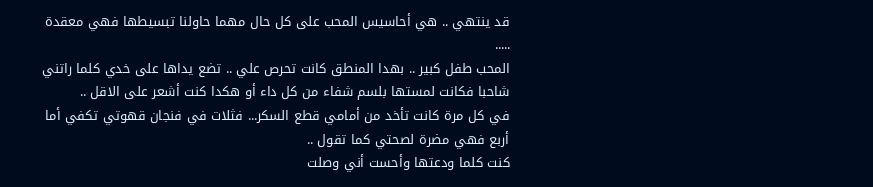قد ينتهي .. هي أحاسيس المحب على كل حال مهما حاولنا تبسيطها فهي معقدة .....
المحب طفل كبير .. بهدا المنطق كانت تحرص علي .. تضع يداها على خدي كلما راتني شاحبا فكانت لمستها بلسم شفاء من كل داء أو هكدا كنت أشعر على الاقل ..
في كل مرة كانت تأخد من أمامي قطع السكر... فثلات في فنجان قهوتي تكفي أما أربع فهي مضرة لصحتي كما تقول ..
كنت كلما ودعتها وأحست أني وصلت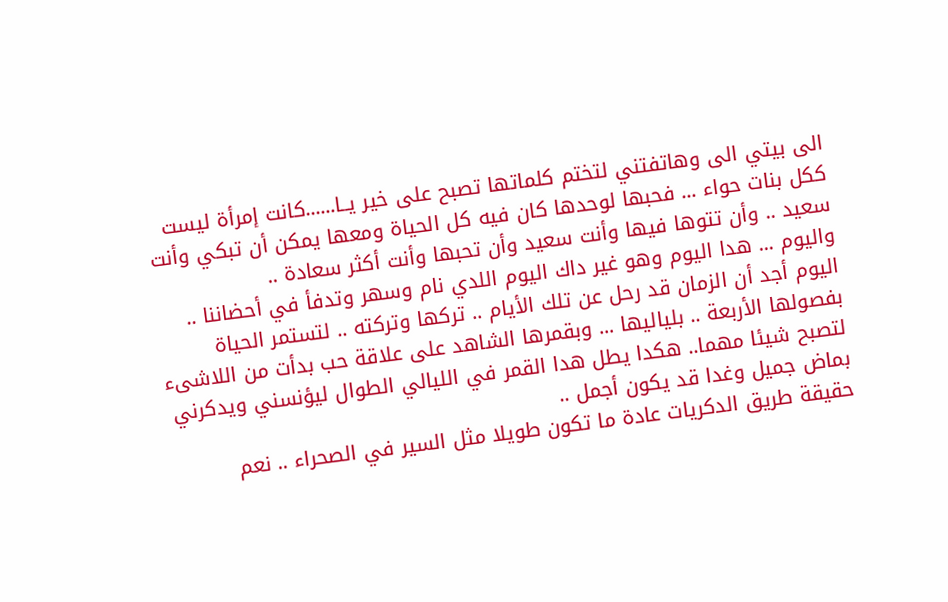الى بيتي الى وهاتفتني لتختم كلماتها تصبح على خير يــا......كانت إمرأة ليست ككل بنات حواء ... فحبها لوحدها كان فيه كل الحياة ومعها يمكن أن تبكي وأنت سعيد .. وأن تتوها فيها وأنت سعيد وأن تحبها وأنت أكثر سعادة ..
واليوم ... هدا اليوم وهو غير داك اليوم اللدي نام وسهر وتدفأ في أحضاننا ..
اليوم أجد أن الزمان قد رحل عن تلك الأيام .. تركها وتركته .. لتستمر الحياة بفصولها الأربعة .. بلياليها ... وبقمرها الشاهد على علاقة حب بدأت من اللاشىء لتصبح شيئا مهما.. هكدا يطل هدا القمر في الليالي الطوال ليؤنسني ويدكرني بماض جميل وغدا قد يكون أجمل ..
حقيقة طريق الدكريات عادة ما تكون طويلا مثل السير في الصحراء .. نعم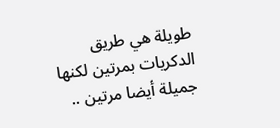طويلة هي طريق الدكريات بمرتين لكنها جميلة أيضا مرتين ..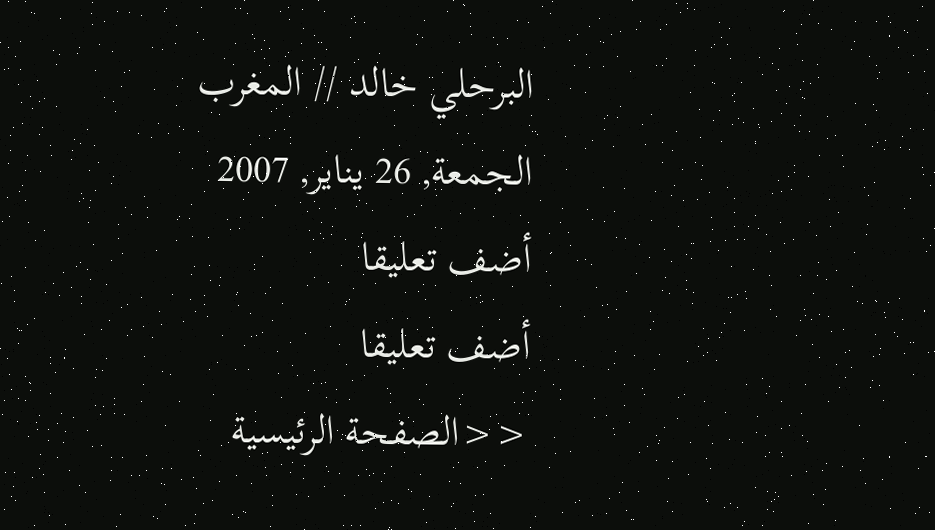البرحلي خالد // المغرب
الجمعة, 26 يناير, 2007
أضف تعليقا
أضف تعليقا
<<الصفحة الرئيسية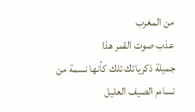من المغرب
عذب صوت القمر هذا
جميلة ذكرياتك تلك كأنها نسمة من نساءم الصيف العليل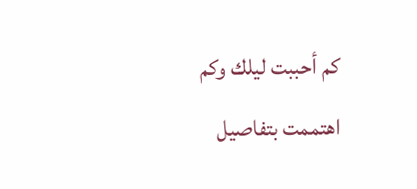كم أحببت ليلك وكم اهتممت بتفاصيل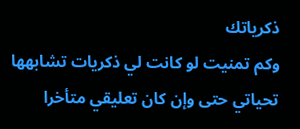ذكرياتك
وكم تمنيت لو كانت لي ذكريات تشابهها
تحياتي حتى وإن كان تعليقي متأخرا